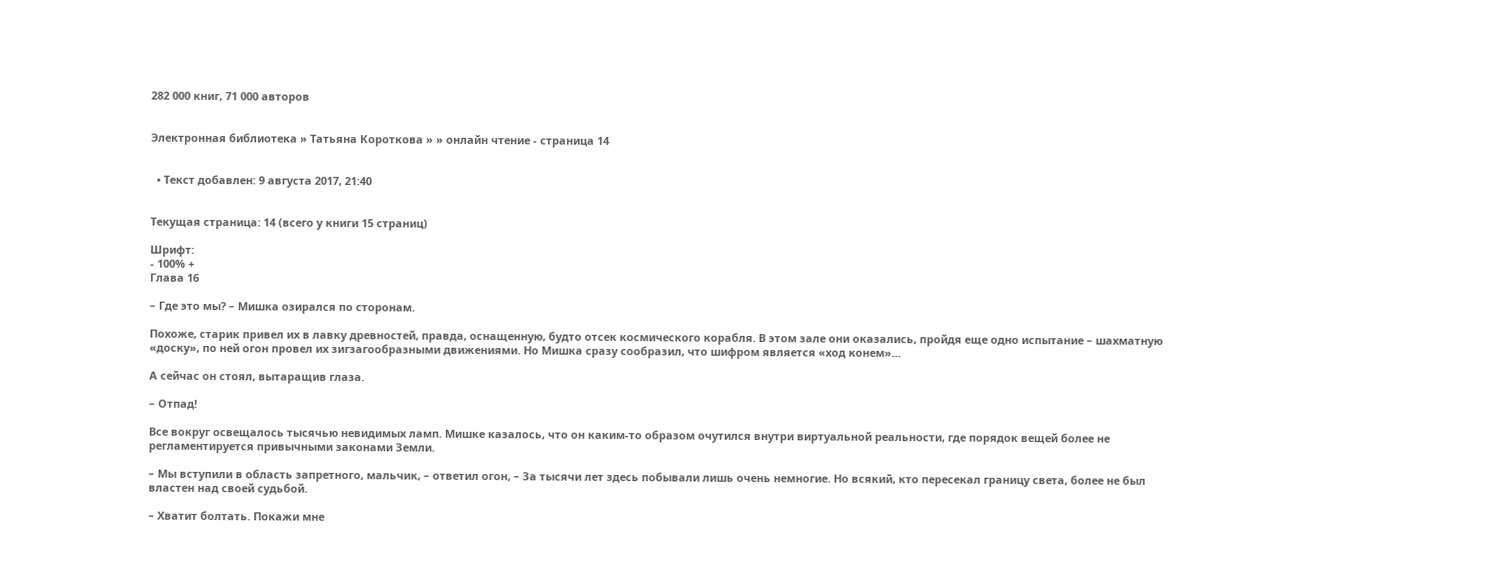282 000 книг, 71 000 авторов


Электронная библиотека » Татьяна Короткова » » онлайн чтение - страница 14


  • Текст добавлен: 9 августа 2017, 21:40


Текущая страница: 14 (всего у книги 15 страниц)

Шрифт:
- 100% +
Глава 16

– Где это мы? – Мишка озирался по сторонам.

Похоже, старик привел их в лавку древностей, правда, оснащенную, будто отсек космического корабля. В этом зале они оказались, пройдя еще одно испытание – шахматную «доску», по ней огон провел их зигзагообразными движениями. Но Мишка сразу сообразил, что шифром является «ход конем»…

А сейчас он стоял, вытаращив глаза.

– Отпад!

Все вокруг освещалось тысячью невидимых ламп. Мишке казалось, что он каким-то образом очутился внутри виртуальной реальности, где порядок вещей более не регламентируется привычными законами Земли.

– Мы вступили в область запретного, мальчик, – ответил огон, – За тысячи лет здесь побывали лишь очень немногие. Но всякий, кто пересекал границу света, более не был властен над своей судьбой.

– Хватит болтать. Покажи мне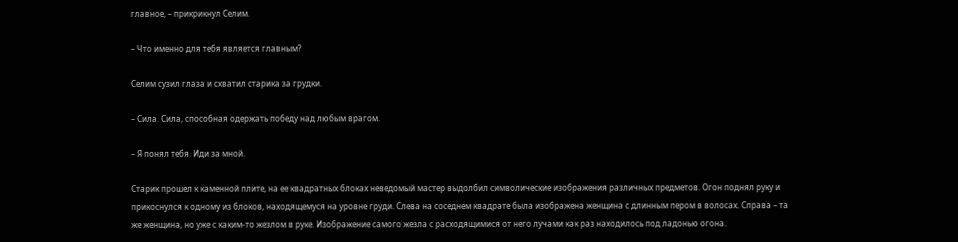главное, – прикрикнул Селим.

– Что именно для тебя является главным?

Селим сузил глаза и схватил старика за грудки.

– Сила. Сила, способная одержать победу над любым врагом.

– Я понял тебя. Иди за мной.

Старик прошел к каменной плите, на ее квадратных блоках неведомый мастер выдолбил символические изображения различных предметов. Огон поднял руку и прикоснулся к одному из блоков, находящемуся на уровне груди. Слева на соседнем квадрате была изображена женщина с длинным пером в волосах. Справа – та же женщина, но уже с каким-то жезлом в руке. Изображение самого жезла с расходящимися от него лучами как раз находилось под ладонью огона.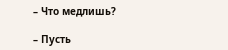– Что медлишь?

– Пусть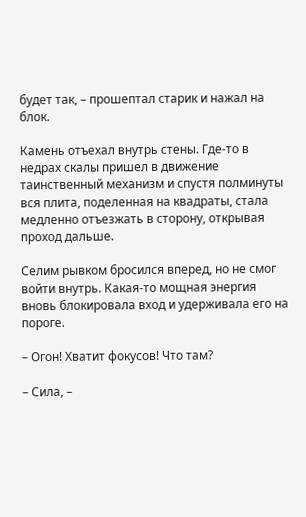будет так, – прошептал старик и нажал на блок.

Камень отъехал внутрь стены. Где-то в недрах скалы пришел в движение таинственный механизм и спустя полминуты вся плита, поделенная на квадраты, стала медленно отъезжать в сторону, открывая проход дальше.

Селим рывком бросился вперед, но не смог войти внутрь. Какая-то мощная энергия вновь блокировала вход и удерживала его на пороге.

– Огон! Хватит фокусов! Что там?

– Сила, –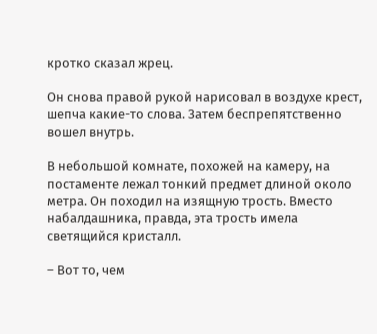кротко сказал жрец.

Он снова правой рукой нарисовал в воздухе крест, шепча какие-то слова. Затем беспрепятственно вошел внутрь.

В небольшой комнате, похожей на камеру, на постаменте лежал тонкий предмет длиной около метра. Он походил на изящную трость. Вместо набалдашника, правда, эта трость имела светящийся кристалл.

– Вот то, чем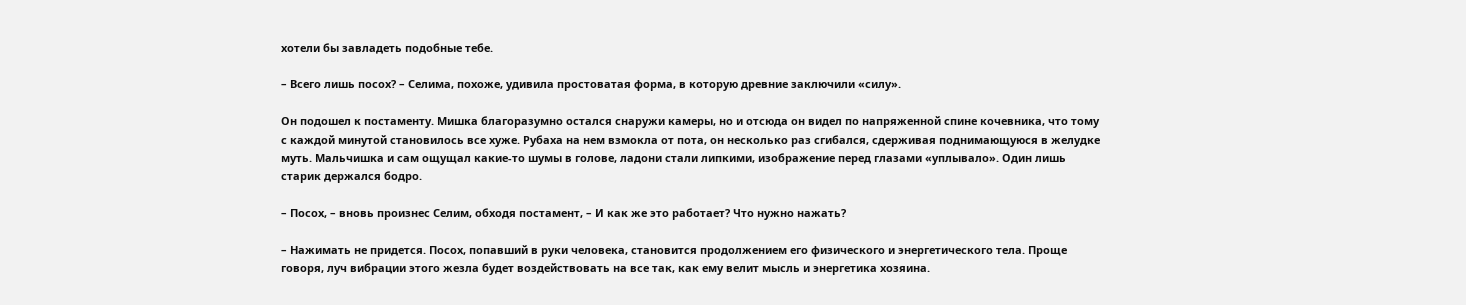хотели бы завладеть подобные тебе.

– Всего лишь посох? – Селима, похоже, удивила простоватая форма, в которую древние заключили «силу».

Он подошел к постаменту. Мишка благоразумно остался снаружи камеры, но и отсюда он видел по напряженной спине кочевника, что тому с каждой минутой становилось все хуже. Рубаха на нем взмокла от пота, он несколько раз сгибался, сдерживая поднимающуюся в желудке муть. Мальчишка и сам ощущал какие-то шумы в голове, ладони стали липкими, изображение перед глазами «уплывало». Один лишь старик держался бодро.

– Посох, – вновь произнес Селим, обходя постамент, – И как же это работает? Что нужно нажать?

– Нажимать не придется. Посох, попавший в руки человека, становится продолжением его физического и энергетического тела. Проще говоря, луч вибрации этого жезла будет воздействовать на все так, как ему велит мысль и энергетика хозяина.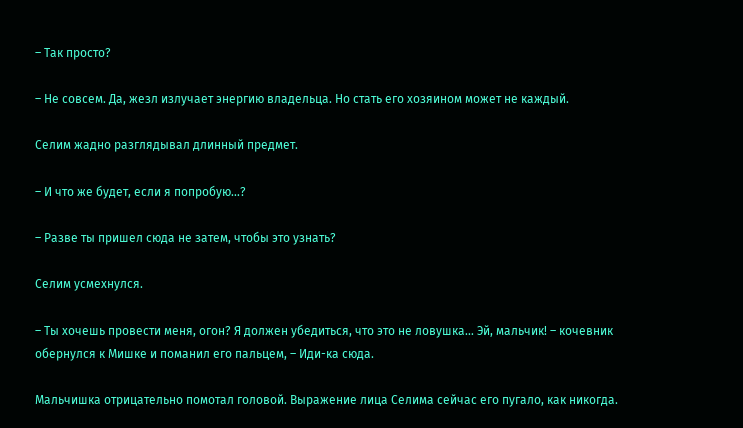– Так просто?

– Не совсем. Да, жезл излучает энергию владельца. Но стать его хозяином может не каждый.

Селим жадно разглядывал длинный предмет.

– И что же будет, если я попробую…?

– Разве ты пришел сюда не затем, чтобы это узнать?

Селим усмехнулся.

– Ты хочешь провести меня, огон? Я должен убедиться, что это не ловушка… Эй, мальчик! – кочевник обернулся к Мишке и поманил его пальцем, – Иди-ка сюда.

Мальчишка отрицательно помотал головой. Выражение лица Селима сейчас его пугало, как никогда.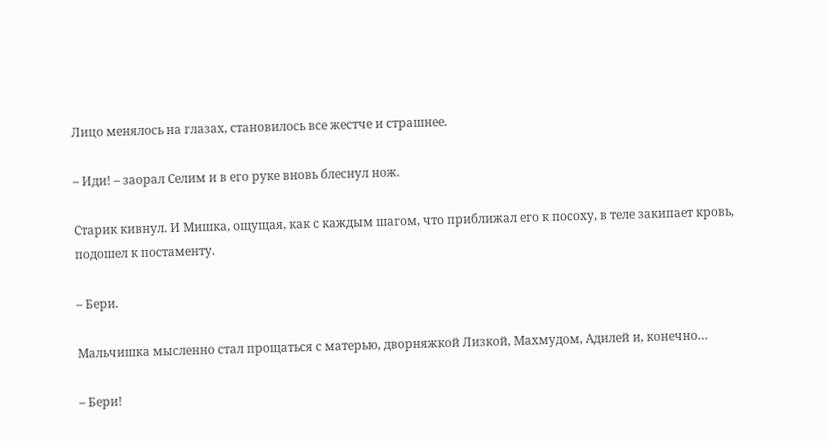Лицо менялось на глазах, становилось все жестче и страшнее.

– Иди! – заорал Селим и в его руке вновь блеснул нож.

Старик кивнул. И Мишка, ощущая, как с каждым шагом, что приближал его к посоху, в теле закипает кровь, подошел к постаменту.

– Бери.

Мальчишка мысленно стал прощаться с матерью, дворняжкой Лизкой, Махмудом, Адилей и, конечно…

– Бери!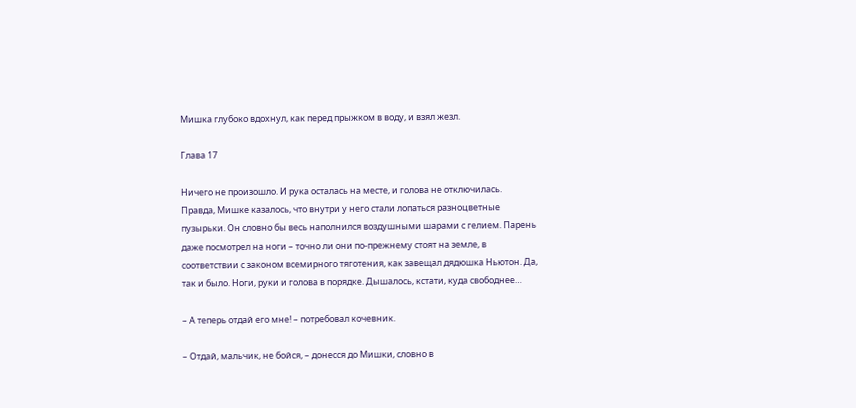Мишка глубоко вдохнул, как перед прыжком в воду, и взял жезл.

Глава 17

Ничего не произошло. И рука осталась на месте, и голова не отключилась. Правда, Мишке казалось, что внутри у него стали лопаться разноцветные пузырьки. Он словно бы весь наполнился воздушными шарами с гелием. Парень даже посмотрел на ноги – точно ли они по-прежнему стоят на земле, в соответствии с законом всемирного тяготения, как завещал дядюшка Ньютон. Да, так и было. Ноги, руки и голова в порядке. Дышалось, кстати, куда свободнее…

– А теперь отдай его мне! – потребовал кочевник.

– Отдай, мальчик, не бойся, – донесся до Мишки, словно в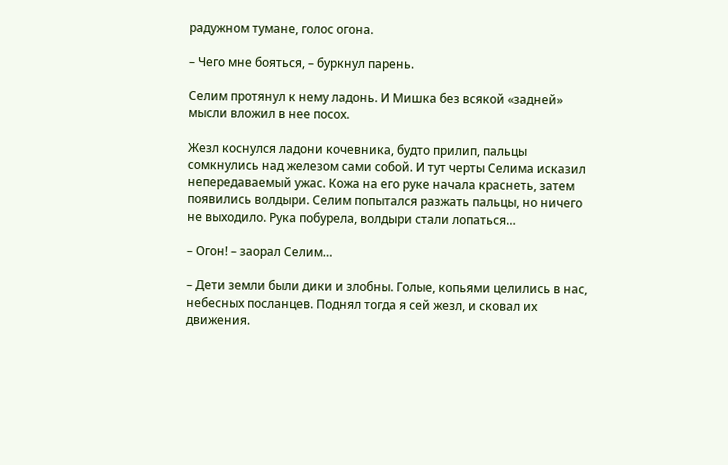радужном тумане, голос огона.

– Чего мне бояться, – буркнул парень.

Селим протянул к нему ладонь. И Мишка без всякой «задней» мысли вложил в нее посох.

Жезл коснулся ладони кочевника, будто прилип, пальцы сомкнулись над железом сами собой. И тут черты Селима исказил непередаваемый ужас. Кожа на его руке начала краснеть, затем появились волдыри. Селим попытался разжать пальцы, но ничего не выходило. Рука побурела, волдыри стали лопаться…

– Огон! – заорал Селим…

– Дети земли были дики и злобны. Голые, копьями целились в нас, небесных посланцев. Поднял тогда я сей жезл, и сковал их движения.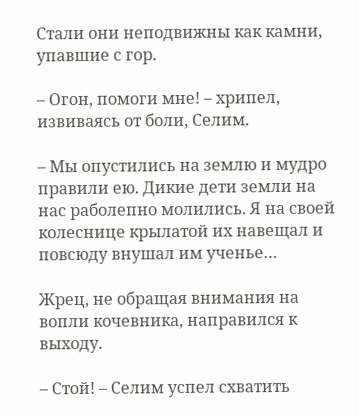Стали они неподвижны как камни, упавшие с гор.

– Огон, помоги мне! – хрипел, извиваясь от боли, Селим.

– Мы опустились на землю и мудро правили ею. Дикие дети земли на нас раболепно молились. Я на своей колеснице крылатой их навещал и повсюду внушал им ученье…

Жрец, не обращая внимания на вопли кочевника, направился к выходу.

– Стой! – Селим успел схватить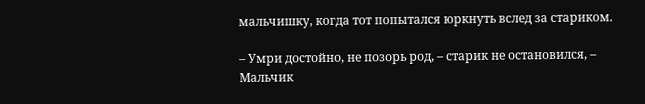мальчишку, когда тот попытался юркнуть вслед за стариком.

– Умри достойно, не позорь род, – старик не остановился, – Мальчик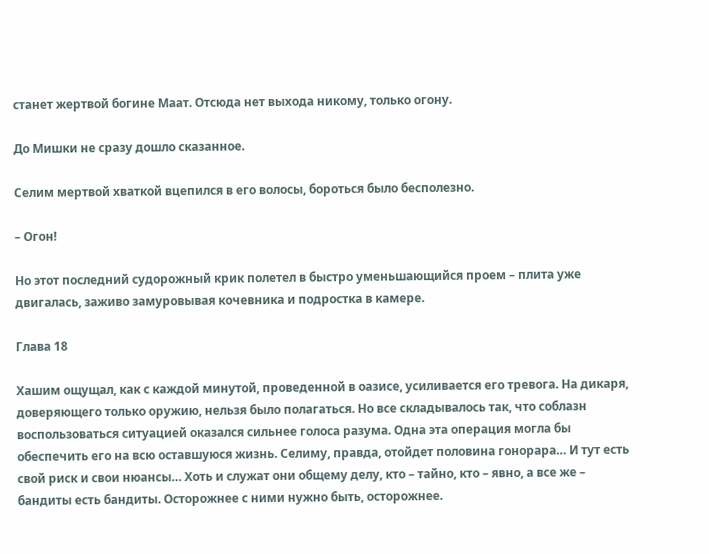станет жертвой богине Маат. Отсюда нет выхода никому, только огону.

До Мишки не сразу дошло сказанное.

Селим мертвой хваткой вцепился в его волосы, бороться было бесполезно.

– Огон!

Но этот последний судорожный крик полетел в быстро уменьшающийся проем – плита уже двигалась, заживо замуровывая кочевника и подростка в камере.

Глава 18

Хашим ощущал, как с каждой минутой, проведенной в оазисе, усиливается его тревога. На дикаря, доверяющего только оружию, нельзя было полагаться. Но все складывалось так, что соблазн воспользоваться ситуацией оказался сильнее голоса разума. Одна эта операция могла бы обеспечить его на всю оставшуюся жизнь. Селиму, правда, отойдет половина гонорара… И тут есть свой риск и свои нюансы… Хоть и служат они общему делу, кто – тайно, кто – явно, а все же – бандиты есть бандиты. Осторожнее с ними нужно быть, осторожнее.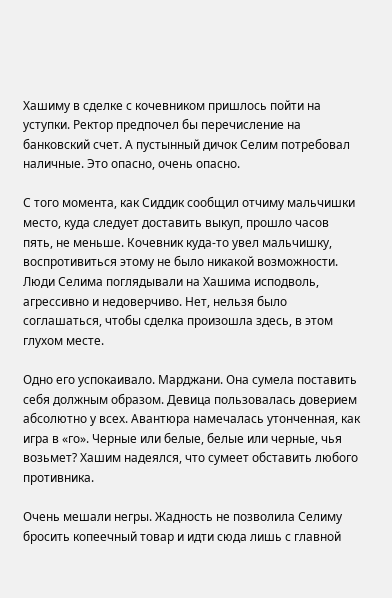Хашиму в сделке с кочевником пришлось пойти на уступки. Ректор предпочел бы перечисление на банковский счет. А пустынный дичок Селим потребовал наличные. Это опасно, очень опасно.

С того момента, как Сиддик сообщил отчиму мальчишки место, куда следует доставить выкуп, прошло часов пять, не меньше. Кочевник куда-то увел мальчишку, воспротивиться этому не было никакой возможности. Люди Селима поглядывали на Хашима исподволь, агрессивно и недоверчиво. Нет, нельзя было соглашаться, чтобы сделка произошла здесь, в этом глухом месте.

Одно его успокаивало. Марджани. Она сумела поставить себя должным образом. Девица пользовалась доверием абсолютно у всех. Авантюра намечалась утонченная, как игра в «го». Черные или белые, белые или черные, чья возьмет? Хашим надеялся, что сумеет обставить любого противника.

Очень мешали негры. Жадность не позволила Селиму бросить копеечный товар и идти сюда лишь с главной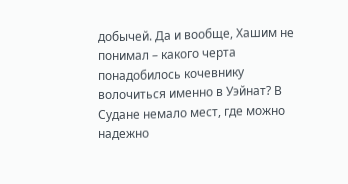добычей. Да и вообще, Хашим не понимал – какого черта понадобилось кочевнику волочиться именно в Уэйнат? В Судане немало мест, где можно надежно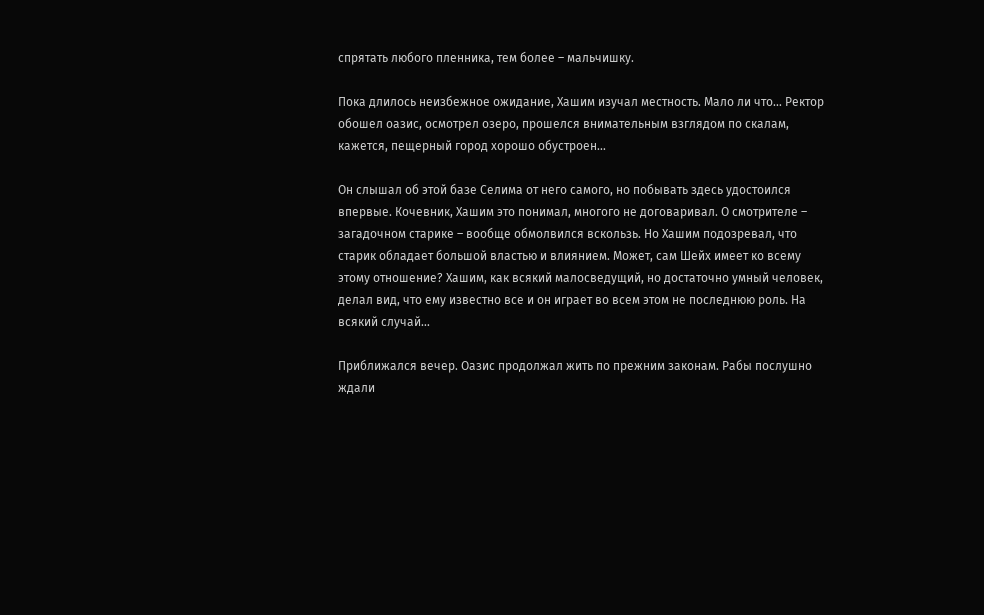спрятать любого пленника, тем более – мальчишку.

Пока длилось неизбежное ожидание, Хашим изучал местность. Мало ли что… Ректор обошел оазис, осмотрел озеро, прошелся внимательным взглядом по скалам, кажется, пещерный город хорошо обустроен…

Он слышал об этой базе Селима от него самого, но побывать здесь удостоился впервые. Кочевник, Хашим это понимал, многого не договаривал. О смотрителе – загадочном старике – вообще обмолвился вскользь. Но Хашим подозревал, что старик обладает большой властью и влиянием. Может, сам Шейх имеет ко всему этому отношение? Хашим, как всякий малосведущий, но достаточно умный человек, делал вид, что ему известно все и он играет во всем этом не последнюю роль. На всякий случай…

Приближался вечер. Оазис продолжал жить по прежним законам. Рабы послушно ждали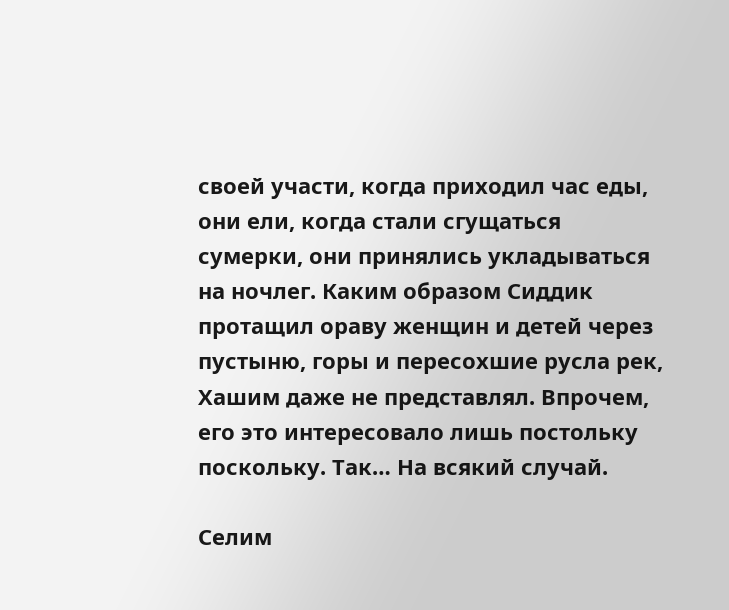своей участи, когда приходил час еды, они ели, когда стали сгущаться сумерки, они принялись укладываться на ночлег. Каким образом Сиддик протащил ораву женщин и детей через пустыню, горы и пересохшие русла рек, Хашим даже не представлял. Впрочем, его это интересовало лишь постольку поскольку. Так… На всякий случай.

Селим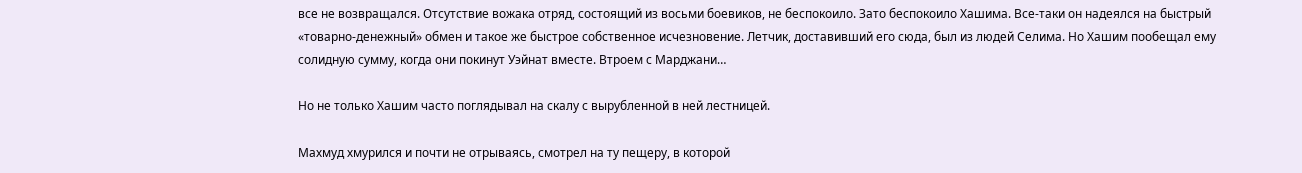все не возвращался. Отсутствие вожака отряд, состоящий из восьми боевиков, не беспокоило. Зато беспокоило Хашима. Все-таки он надеялся на быстрый «товарно-денежный» обмен и такое же быстрое собственное исчезновение. Летчик, доставивший его сюда, был из людей Селима. Но Хашим пообещал ему солидную сумму, когда они покинут Уэйнат вместе. Втроем с Марджани…

Но не только Хашим часто поглядывал на скалу с вырубленной в ней лестницей.

Махмуд хмурился и почти не отрываясь, смотрел на ту пещеру, в которой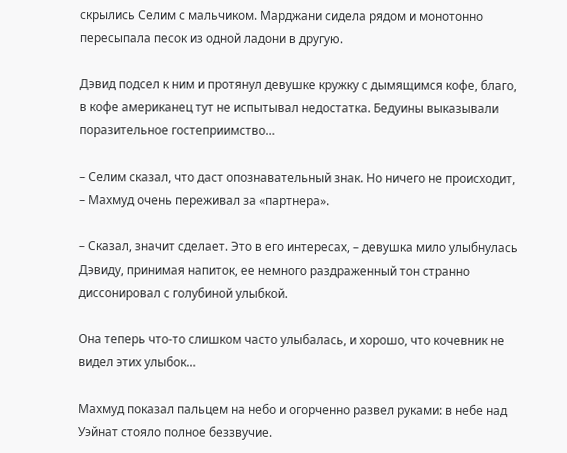скрылись Селим с мальчиком. Марджани сидела рядом и монотонно пересыпала песок из одной ладони в другую.

Дэвид подсел к ним и протянул девушке кружку с дымящимся кофе, благо, в кофе американец тут не испытывал недостатка. Бедуины выказывали поразительное гостеприимство…

– Селим сказал, что даст опознавательный знак. Но ничего не происходит, – Махмуд очень переживал за «партнера».

– Сказал, значит сделает. Это в его интересах, – девушка мило улыбнулась Дэвиду, принимая напиток, ее немного раздраженный тон странно диссонировал с голубиной улыбкой.

Она теперь что-то слишком часто улыбалась, и хорошо, что кочевник не видел этих улыбок…

Махмуд показал пальцем на небо и огорченно развел руками: в небе над Уэйнат стояло полное беззвучие.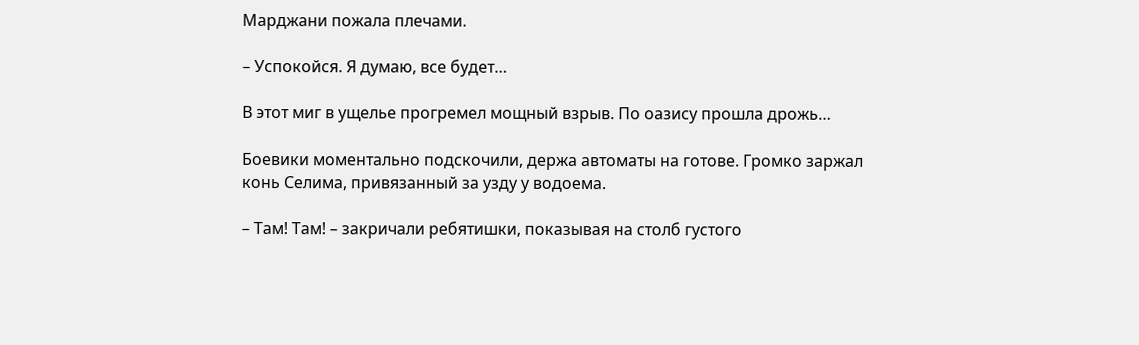Марджани пожала плечами.

– Успокойся. Я думаю, все будет…

В этот миг в ущелье прогремел мощный взрыв. По оазису прошла дрожь…

Боевики моментально подскочили, держа автоматы на готове. Громко заржал конь Селима, привязанный за узду у водоема.

– Там! Там! – закричали ребятишки, показывая на столб густого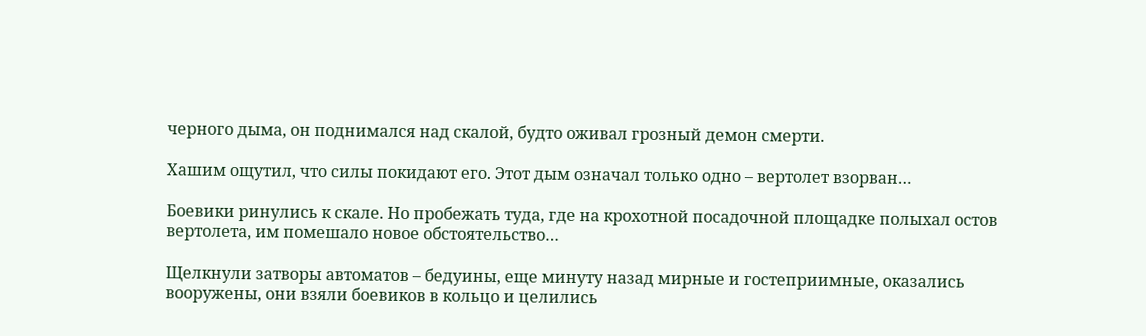черного дыма, он поднимался над скалой, будто оживал грозный демон смерти.

Хашим ощутил, что силы покидают его. Этот дым означал только одно – вертолет взорван…

Боевики ринулись к скале. Но пробежать туда, где на крохотной посадочной площадке полыхал остов вертолета, им помешало новое обстоятельство…

Щелкнули затворы автоматов – бедуины, еще минуту назад мирные и гостеприимные, оказались вооружены, они взяли боевиков в кольцо и целились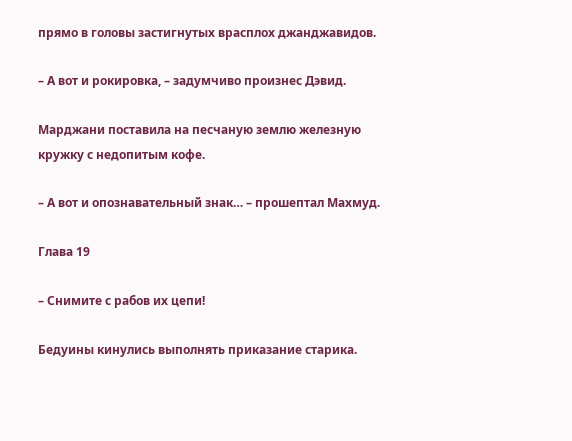прямо в головы застигнутых врасплох джанджавидов.

– А вот и рокировка, – задумчиво произнес Дэвид.

Марджани поставила на песчаную землю железную кружку с недопитым кофе.

– А вот и опознавательный знак… – прошептал Махмуд.

Глава 19

– Снимите с рабов их цепи!

Бедуины кинулись выполнять приказание старика.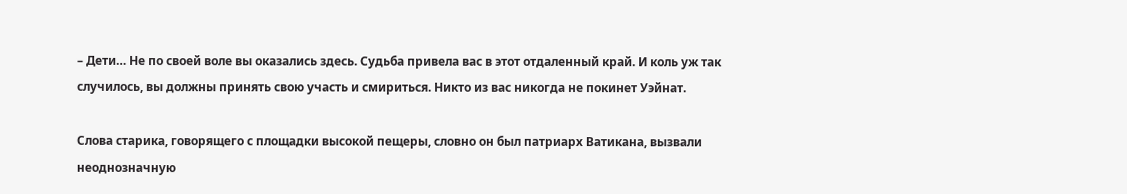– Дети… Не по своей воле вы оказались здесь. Судьба привела вас в этот отдаленный край. И коль уж так случилось, вы должны принять свою участь и смириться. Никто из вас никогда не покинет Уэйнат.

Слова старика, говорящего с площадки высокой пещеры, словно он был патриарх Ватикана, вызвали неоднозначную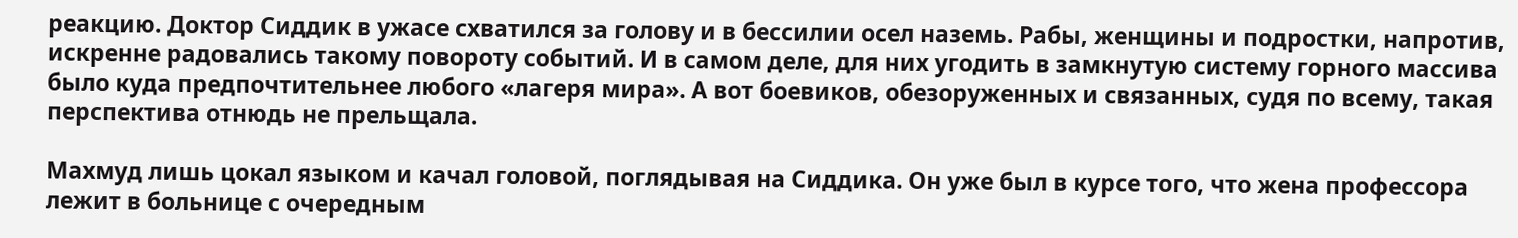реакцию. Доктор Сиддик в ужасе схватился за голову и в бессилии осел наземь. Рабы, женщины и подростки, напротив, искренне радовались такому повороту событий. И в самом деле, для них угодить в замкнутую систему горного массива было куда предпочтительнее любого «лагеря мира». А вот боевиков, обезоруженных и связанных, судя по всему, такая перспектива отнюдь не прельщала.

Махмуд лишь цокал языком и качал головой, поглядывая на Сиддика. Он уже был в курсе того, что жена профессора лежит в больнице с очередным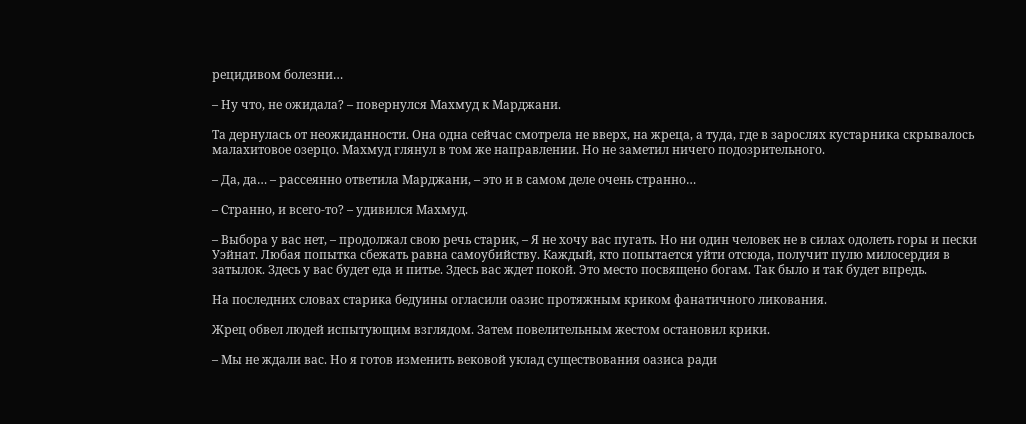рецидивом болезни…

– Ну что, не ожидала? – повернулся Махмуд к Марджани.

Та дернулась от неожиданности. Она одна сейчас смотрела не вверх, на жреца, а туда, где в зарослях кустарника скрывалось малахитовое озерцо. Махмуд глянул в том же направлении. Но не заметил ничего подозрительного.

– Да, да… – рассеянно ответила Марджани, – это и в самом деле очень странно…

– Странно, и всего-то? – удивился Махмуд.

– Выбора у вас нет, – продолжал свою речь старик, – Я не хочу вас пугать. Но ни один человек не в силах одолеть горы и пески Уэйнат. Любая попытка сбежать равна самоубийству. Каждый, кто попытается уйти отсюда, получит пулю милосердия в затылок. Здесь у вас будет еда и питье. Здесь вас ждет покой. Это место посвящено богам. Так было и так будет впредь.

На последних словах старика бедуины огласили оазис протяжным криком фанатичного ликования.

Жрец обвел людей испытующим взглядом. Затем повелительным жестом остановил крики.

– Мы не ждали вас. Но я готов изменить вековой уклад существования оазиса ради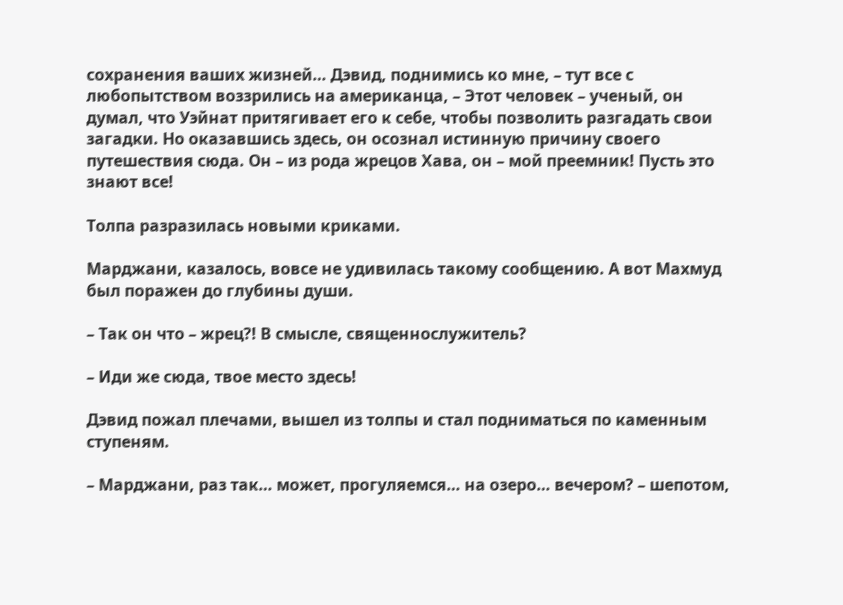сохранения ваших жизней… Дэвид, поднимись ко мне, – тут все с любопытством воззрились на американца, – Этот человек – ученый, он думал, что Уэйнат притягивает его к себе, чтобы позволить разгадать свои загадки. Но оказавшись здесь, он осознал истинную причину своего путешествия сюда. Он – из рода жрецов Хава, он – мой преемник! Пусть это знают все!

Толпа разразилась новыми криками.

Марджани, казалось, вовсе не удивилась такому сообщению. А вот Махмуд был поражен до глубины души.

– Так он что – жрец?! В смысле, священнослужитель?

– Иди же сюда, твое место здесь!

Дэвид пожал плечами, вышел из толпы и стал подниматься по каменным ступеням.

– Марджани, раз так… может, прогуляемся… на озеро… вечером? – шепотом,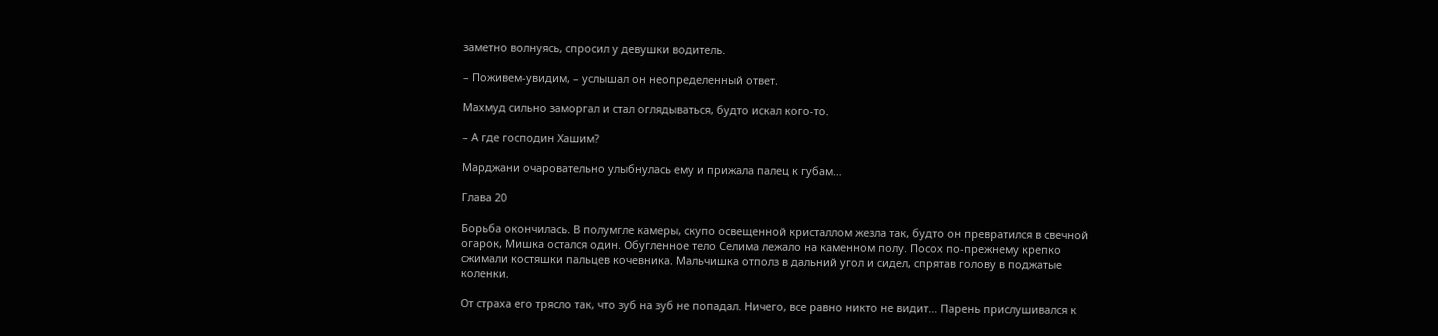заметно волнуясь, спросил у девушки водитель.

– Поживем-увидим, – услышал он неопределенный ответ.

Махмуд сильно заморгал и стал оглядываться, будто искал кого-то.

– А где господин Хашим?

Марджани очаровательно улыбнулась ему и прижала палец к губам…

Глава 20

Борьба окончилась. В полумгле камеры, скупо освещенной кристаллом жезла так, будто он превратился в свечной огарок, Мишка остался один. Обугленное тело Селима лежало на каменном полу. Посох по-прежнему крепко сжимали костяшки пальцев кочевника. Мальчишка отполз в дальний угол и сидел, спрятав голову в поджатые коленки.

От страха его трясло так, что зуб на зуб не попадал. Ничего, все равно никто не видит… Парень прислушивался к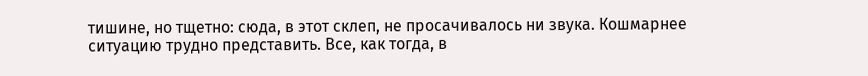тишине, но тщетно: сюда, в этот склеп, не просачивалось ни звука. Кошмарнее ситуацию трудно представить. Все, как тогда, в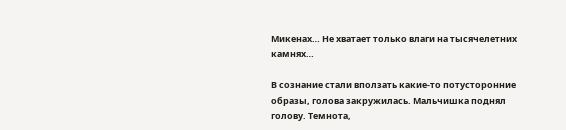Микенах… Не хватает только влаги на тысячелетних камнях…

В сознание стали вползать какие-то потусторонние образы, голова закружилась. Мальчишка поднял голову. Темнота,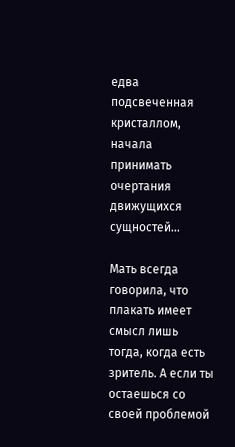едва подсвеченная кристаллом, начала принимать очертания движущихся сущностей…

Мать всегда говорила, что плакать имеет смысл лишь тогда, когда есть зритель. А если ты остаешься со своей проблемой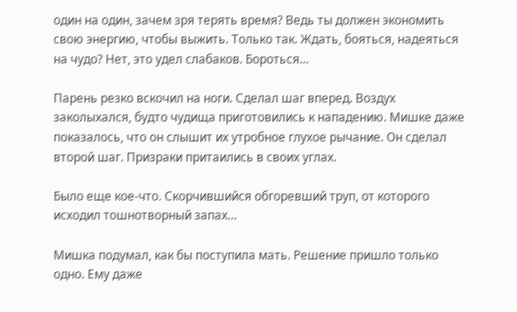один на один, зачем зря терять время? Ведь ты должен экономить свою энергию, чтобы выжить. Только так. Ждать, бояться, надеяться на чудо? Нет, это удел слабаков. Бороться…

Парень резко вскочил на ноги. Сделал шаг вперед. Воздух заколыхался, будто чудища приготовились к нападению. Мишке даже показалось, что он слышит их утробное глухое рычание. Он сделал второй шаг. Призраки притаились в своих углах.

Было еще кое-что. Скорчившийся обгоревший труп, от которого исходил тошнотворный запах…

Мишка подумал, как бы поступила мать. Решение пришло только одно. Ему даже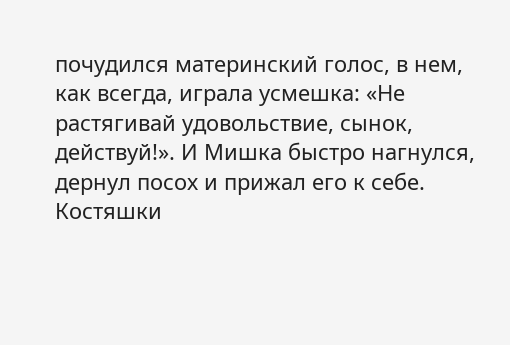почудился материнский голос, в нем, как всегда, играла усмешка: «Не растягивай удовольствие, сынок, действуй!». И Мишка быстро нагнулся, дернул посох и прижал его к себе. Костяшки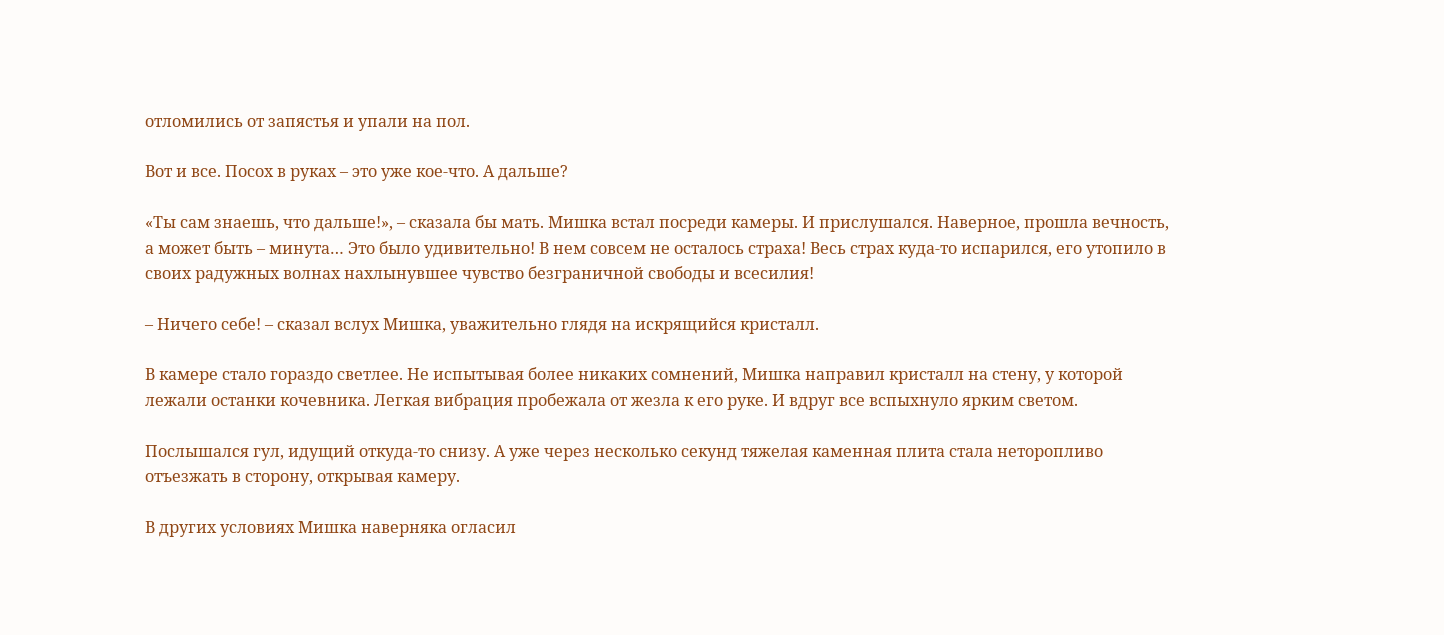отломились от запястья и упали на пол.

Вот и все. Посох в руках – это уже кое-что. А дальше?

«Ты сам знаешь, что дальше!», – сказала бы мать. Мишка встал посреди камеры. И прислушался. Наверное, прошла вечность, а может быть – минута… Это было удивительно! В нем совсем не осталось страха! Весь страх куда-то испарился, его утопило в своих радужных волнах нахлынувшее чувство безграничной свободы и всесилия!

– Ничего себе! – сказал вслух Мишка, уважительно глядя на искрящийся кристалл.

В камере стало гораздо светлее. Не испытывая более никаких сомнений, Мишка направил кристалл на стену, у которой лежали останки кочевника. Легкая вибрация пробежала от жезла к его руке. И вдруг все вспыхнуло ярким светом.

Послышался гул, идущий откуда-то снизу. А уже через несколько секунд тяжелая каменная плита стала неторопливо отъезжать в сторону, открывая камеру.

В других условиях Мишка наверняка огласил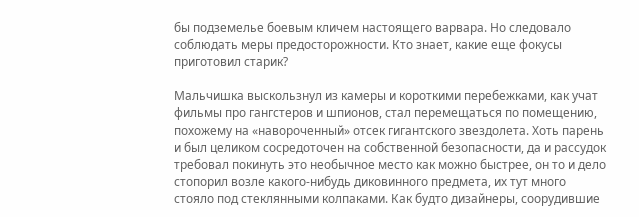бы подземелье боевым кличем настоящего варвара. Но следовало соблюдать меры предосторожности. Кто знает, какие еще фокусы приготовил старик?

Мальчишка выскользнул из камеры и короткими перебежками, как учат фильмы про гангстеров и шпионов, стал перемещаться по помещению, похожему на «навороченный» отсек гигантского звездолета. Хоть парень и был целиком сосредоточен на собственной безопасности, да и рассудок требовал покинуть это необычное место как можно быстрее, он то и дело стопорил возле какого-нибудь диковинного предмета, их тут много стояло под стеклянными колпаками. Как будто дизайнеры, соорудившие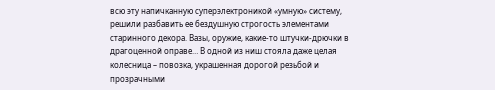всю эту напичканную суперэлектроникой «умную» систему, решили разбавить ее бездушную строгость элементами старинного декора. Вазы, оружие, какие-то штучки-дрючки в драгоценной оправе… В одной из ниш стояла даже целая колесница – повозка, украшенная дорогой резьбой и прозрачными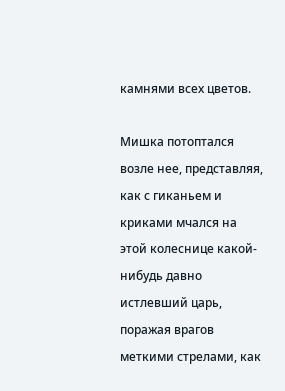камнями всех цветов.

Мишка потоптался возле нее, представляя, как с гиканьем и криками мчался на этой колеснице какой-нибудь давно истлевший царь, поражая врагов меткими стрелами, как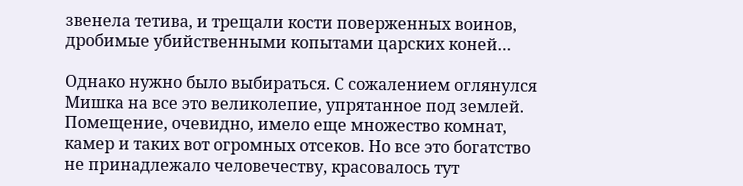звенела тетива, и трещали кости поверженных воинов, дробимые убийственными копытами царских коней…

Однако нужно было выбираться. С сожалением оглянулся Мишка на все это великолепие, упрятанное под землей. Помещение, очевидно, имело еще множество комнат, камер и таких вот огромных отсеков. Но все это богатство не принадлежало человечеству, красовалось тут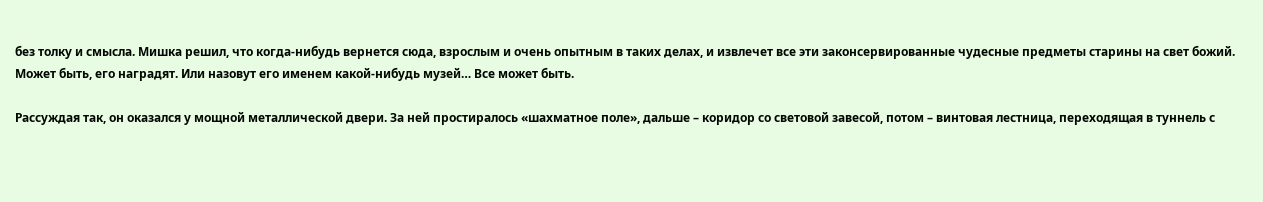без толку и смысла. Мишка решил, что когда-нибудь вернется сюда, взрослым и очень опытным в таких делах, и извлечет все эти законсервированные чудесные предметы старины на свет божий. Может быть, его наградят. Или назовут его именем какой-нибудь музей… Все может быть.

Рассуждая так, он оказался у мощной металлической двери. За ней простиралось «шахматное поле», дальше – коридор со световой завесой, потом – винтовая лестница, переходящая в туннель с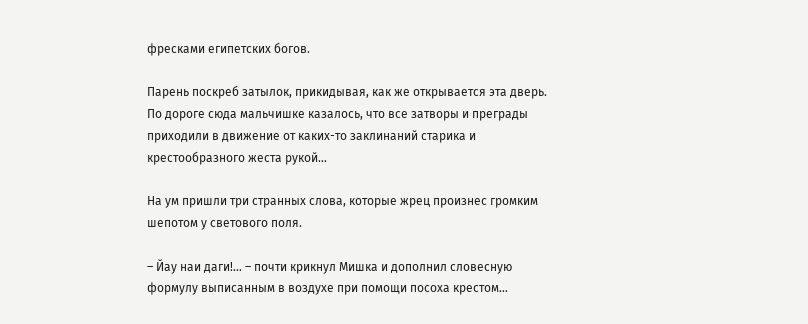фресками египетских богов.

Парень поскреб затылок, прикидывая, как же открывается эта дверь. По дороге сюда мальчишке казалось, что все затворы и преграды приходили в движение от каких-то заклинаний старика и крестообразного жеста рукой…

На ум пришли три странных слова, которые жрец произнес громким шепотом у светового поля.

– Йау наи даги!… – почти крикнул Мишка и дополнил словесную формулу выписанным в воздухе при помощи посоха крестом…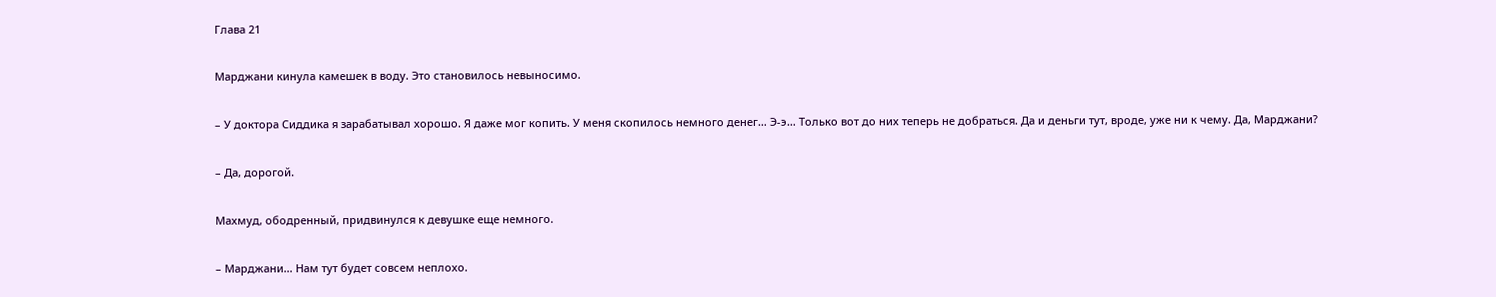Глава 21

Марджани кинула камешек в воду. Это становилось невыносимо.

– У доктора Сиддика я зарабатывал хорошо. Я даже мог копить. У меня скопилось немного денег… Э-э… Только вот до них теперь не добраться. Да и деньги тут, вроде, уже ни к чему. Да, Марджани?

– Да, дорогой.

Махмуд, ободренный, придвинулся к девушке еще немного.

– Марджани… Нам тут будет совсем неплохо.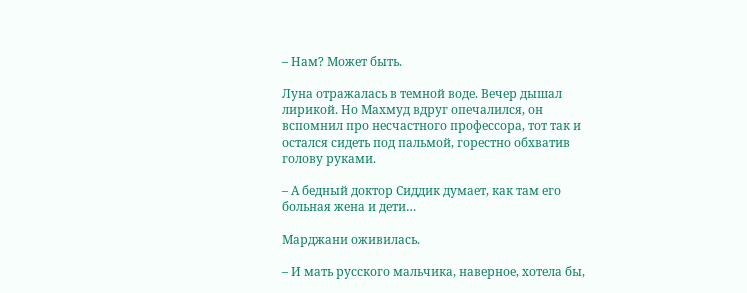– Нам? Может быть.

Луна отражалась в темной воде. Вечер дышал лирикой. Но Махмуд вдруг опечалился, он вспомнил про несчастного профессора, тот так и остался сидеть под пальмой, горестно обхватив голову руками.

– А бедный доктор Сиддик думает, как там его больная жена и дети…

Марджани оживилась.

– И мать русского мальчика, наверное, хотела бы,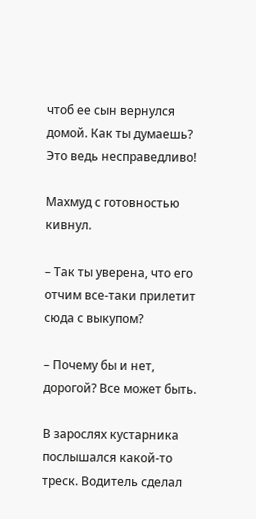чтоб ее сын вернулся домой. Как ты думаешь? Это ведь несправедливо!

Махмуд с готовностью кивнул.

– Так ты уверена, что его отчим все-таки прилетит сюда с выкупом?

– Почему бы и нет, дорогой? Все может быть.

В зарослях кустарника послышался какой-то треск. Водитель сделал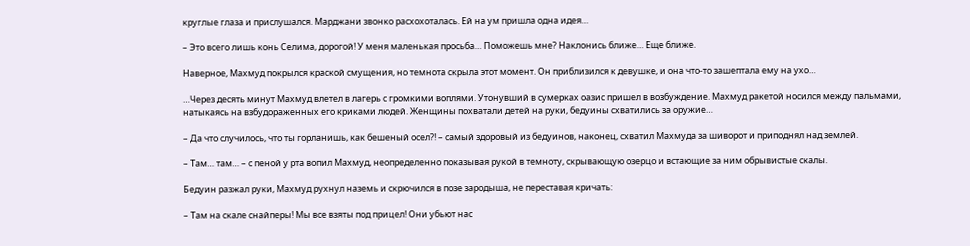круглые глаза и прислушался. Марджани звонко расхохоталась. Ей на ум пришла одна идея…

– Это всего лишь конь Селима, дорогой! У меня маленькая просьба… Поможешь мне? Наклонись ближе… Еще ближе.

Наверное, Махмуд покрылся краской смущения, но темнота скрыла этот момент. Он приблизился к девушке, и она что-то зашептала ему на ухо…

…Через десять минут Махмуд влетел в лагерь с громкими воплями. Утонувший в сумерках оазис пришел в возбуждение. Махмуд ракетой носился между пальмами, натыкаясь на взбудораженных его криками людей. Женщины похватали детей на руки, бедуины схватились за оружие…

– Да что случилось, что ты горланишь, как бешеный осел?! – самый здоровый из бедуинов, наконец, схватил Махмуда за шиворот и приподнял над землей.

– Там… там… – с пеной у рта вопил Махмуд, неопределенно показывая рукой в темноту, скрывающую озерцо и встающие за ним обрывистые скалы.

Бедуин разжал руки, Махмуд рухнул наземь и скрючился в позе зародыша, не переставая кричать:

– Там на скале снайперы! Мы все взяты под прицел! Они убьют нас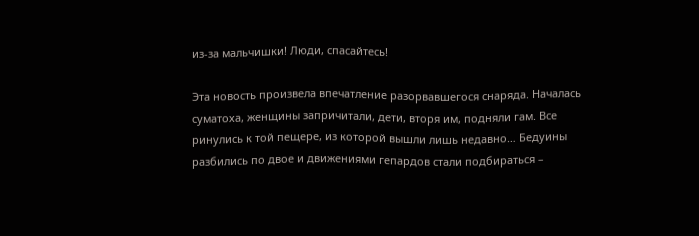из-за мальчишки! Люди, спасайтесь!

Эта новость произвела впечатление разорвавшегося снаряда. Началась суматоха, женщины запричитали, дети, вторя им, подняли гам. Все ринулись к той пещере, из которой вышли лишь недавно… Бедуины разбились по двое и движениями гепардов стали подбираться –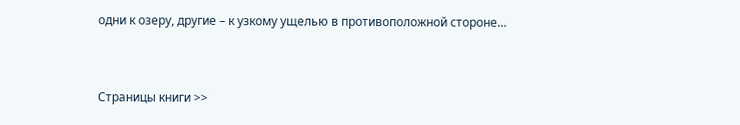одни к озеру, другие – к узкому ущелью в противоположной стороне…


Страницы книги >>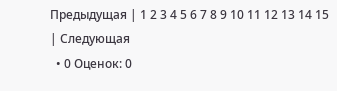Предыдущая | 1 2 3 4 5 6 7 8 9 10 11 12 13 14 15 | Следующая
  • 0 Оценок: 0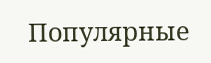Популярные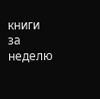книги за неделю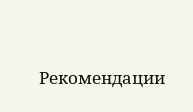Рекомендации